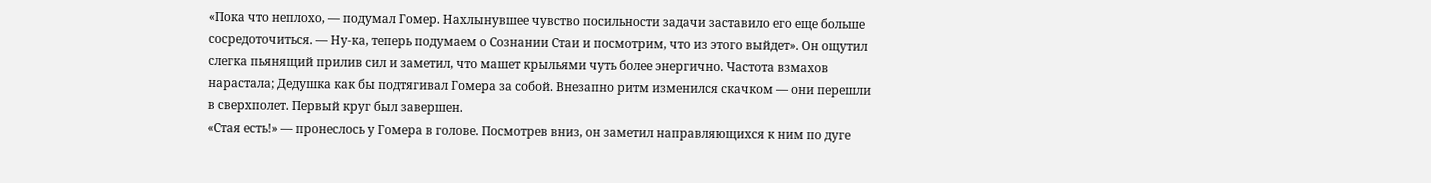«Пока что неплохо, — подумал Гомер. Нахлынувшее чувство посильности задачи заставило его еще больше сосредоточиться. — Ну-ка, теперь подумаем о Сознании Стаи и посмотрим, что из этого выйдет». Он ощутил слегка пьянящий прилив сил и заметил, что машет крыльями чуть более энергично. Частота взмахов нарастала; Дедушка как бы подтягивал Гомера за собой. Внезапно ритм изменился скачком — они перешли в сверхполет. Первый круг был завершен.
«Стая есть!» — пронеслось у Гомера в голове. Посмотрев вниз, он заметил направляющихся к ним по дуге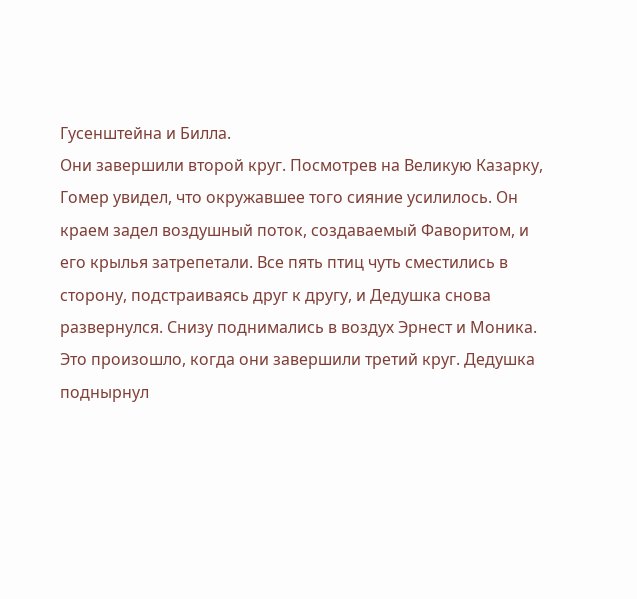Гусенштейна и Билла.
Они завершили второй круг. Посмотрев на Великую Казарку, Гомер увидел, что окружавшее того сияние усилилось. Он краем задел воздушный поток, создаваемый Фаворитом, и его крылья затрепетали. Все пять птиц чуть сместились в сторону, подстраиваясь друг к другу, и Дедушка снова развернулся. Снизу поднимались в воздух Эрнест и Моника.
Это произошло, когда они завершили третий круг. Дедушка поднырнул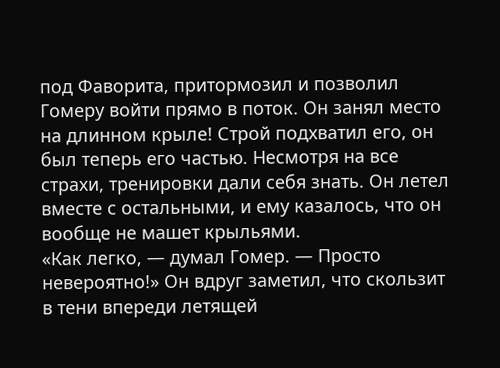под Фаворита, притормозил и позволил Гомеру войти прямо в поток. Он занял место на длинном крыле! Строй подхватил его, он был теперь его частью. Несмотря на все страхи, тренировки дали себя знать. Он летел вместе с остальными, и ему казалось, что он вообще не машет крыльями.
«Как легко, — думал Гомер. — Просто невероятно!» Он вдруг заметил, что скользит в тени впереди летящей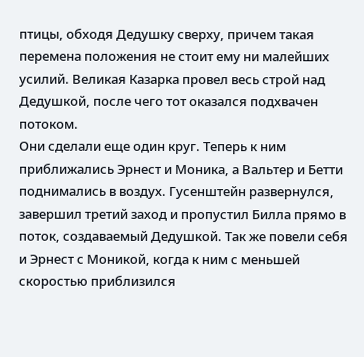птицы, обходя Дедушку сверху, причем такая перемена положения не стоит ему ни малейших усилий. Великая Казарка провел весь строй над Дедушкой, после чего тот оказался подхвачен потоком.
Они сделали еще один круг. Теперь к ним приближались Эрнест и Моника, а Вальтер и Бетти поднимались в воздух. Гусенштейн развернулся, завершил третий заход и пропустил Билла прямо в поток, создаваемый Дедушкой. Так же повели себя и Эрнест с Моникой, когда к ним с меньшей скоростью приблизился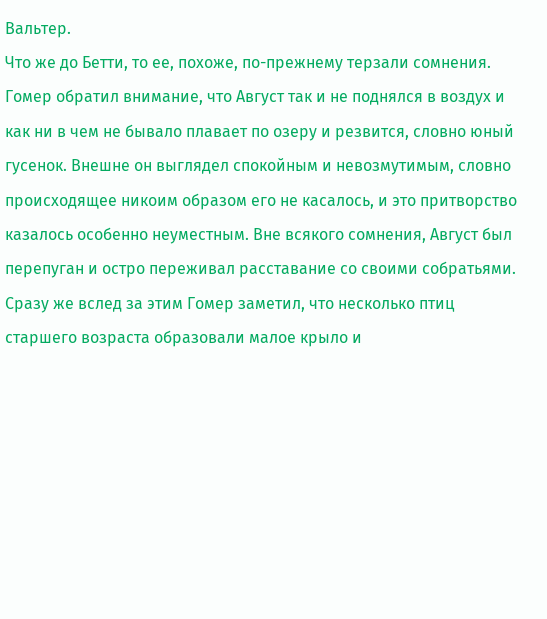Вальтер.
Что же до Бетти, то ее, похоже, по-прежнему терзали сомнения. Гомер обратил внимание, что Август так и не поднялся в воздух и как ни в чем не бывало плавает по озеру и резвится, словно юный гусенок. Внешне он выглядел спокойным и невозмутимым, словно происходящее никоим образом его не касалось, и это притворство казалось особенно неуместным. Вне всякого сомнения, Август был перепуган и остро переживал расставание со своими собратьями.
Сразу же вслед за этим Гомер заметил, что несколько птиц старшего возраста образовали малое крыло и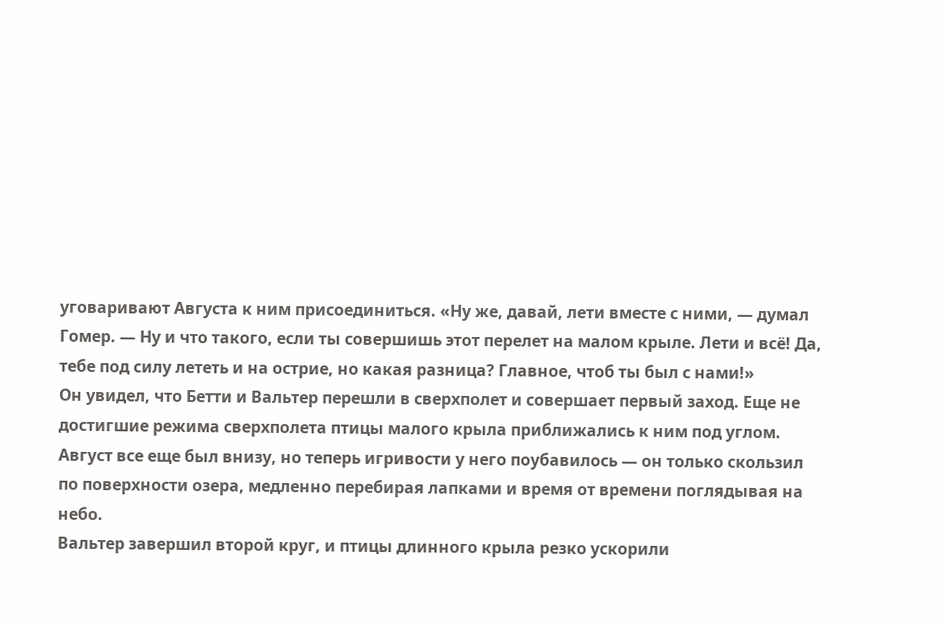уговаривают Августа к ним присоединиться. «Ну же, давай, лети вместе с ними, — думал Гомер. — Ну и что такого, если ты совершишь этот перелет на малом крыле. Лети и всё! Да, тебе под силу лететь и на острие, но какая разница? Главное, чтоб ты был с нами!»
Он увидел, что Бетти и Вальтер перешли в сверхполет и совершает первый заход. Еще не достигшие режима сверхполета птицы малого крыла приближались к ним под углом. Август все еще был внизу, но теперь игривости у него поубавилось — он только скользил по поверхности озера, медленно перебирая лапками и время от времени поглядывая на небо.
Вальтер завершил второй круг, и птицы длинного крыла резко ускорили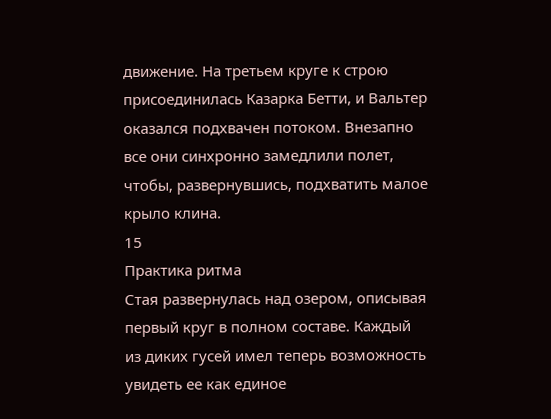движение. На третьем круге к строю присоединилась Казарка Бетти, и Вальтер оказался подхвачен потоком. Внезапно все они синхронно замедлили полет, чтобы, развернувшись, подхватить малое крыло клина.
15
Практика ритма
Стая развернулась над озером, описывая первый круг в полном составе. Каждый из диких гусей имел теперь возможность увидеть ее как единое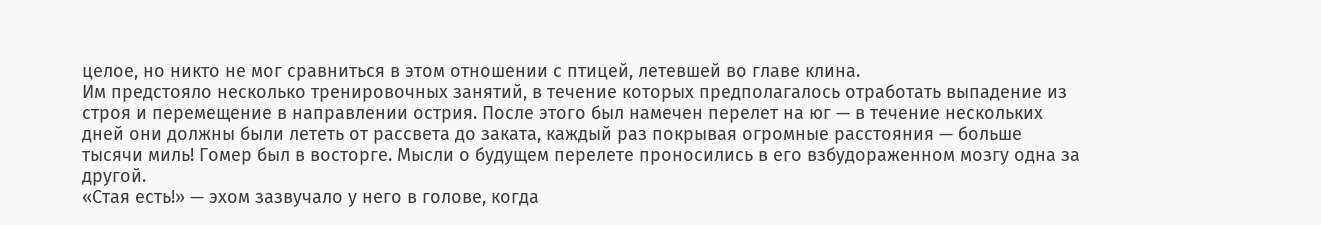целое, но никто не мог сравниться в этом отношении с птицей, летевшей во главе клина.
Им предстояло несколько тренировочных занятий, в течение которых предполагалось отработать выпадение из строя и перемещение в направлении острия. После этого был намечен перелет на юг — в течение нескольких дней они должны были лететь от рассвета до заката, каждый раз покрывая огромные расстояния — больше тысячи миль! Гомер был в восторге. Мысли о будущем перелете проносились в его взбудораженном мозгу одна за другой.
«Стая есть!» — эхом зазвучало у него в голове, когда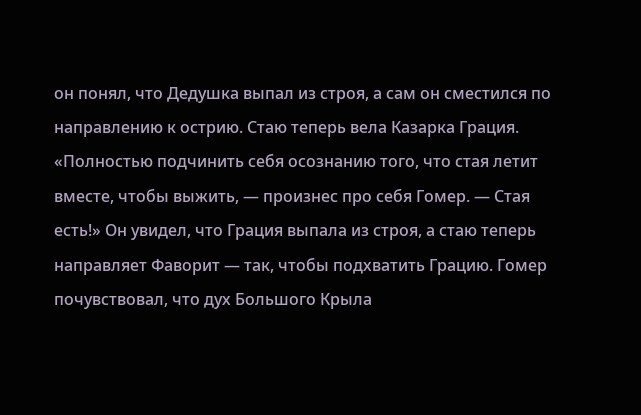он понял, что Дедушка выпал из строя, а сам он сместился по направлению к острию. Стаю теперь вела Казарка Грация.
«Полностью подчинить себя осознанию того, что стая летит вместе, чтобы выжить, — произнес про себя Гомер. — Стая есть!» Он увидел, что Грация выпала из строя, а стаю теперь направляет Фаворит — так, чтобы подхватить Грацию. Гомер почувствовал, что дух Большого Крыла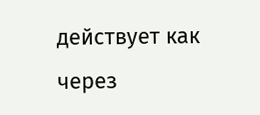действует как через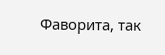Фаворита, так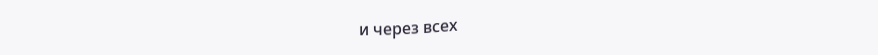и через всех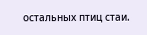остальных птиц стаи.